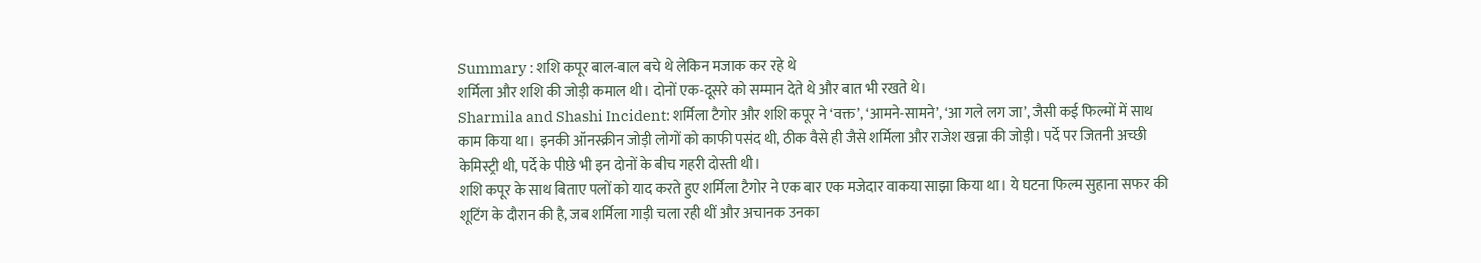Summary : शशि कपूर बाल-बाल बचे थे लेकिन मजाक कर रहे थे
शर्मिला और शशि की जोड़ी कमाल थी। दोनों एक-दूसरे को सम्मान देते थे और बात भी रखते थे।
Sharmila and Shashi Incident: शर्मिला टैगोर और शशि कपूर ने ‘वक्त’, ‘आमने-सामने’, ‘आ गले लग जा’, जैसी कई फिल्मों में साथ काम किया था। इनकी ऑनस्क्रीन जोड़ी लोगों को काफी पसंद थी, ठीक वैसे ही जैसे शर्मिला और राजेश खन्ना की जोड़ी। पर्दे पर जितनी अच्छी केमिस्ट्री थी, पर्दे के पीछे भी इन दोनों के बीच गहरी दोस्ती थी।
शशि कपूर के साथ बिताए पलों को याद करते हुए शर्मिला टैगोर ने एक बार एक मजेदार वाकया साझा किया था। ये घटना फिल्म सुहाना सफर की शूटिंग के दौरान की है, जब शर्मिला गाड़ी चला रही थीं और अचानक उनका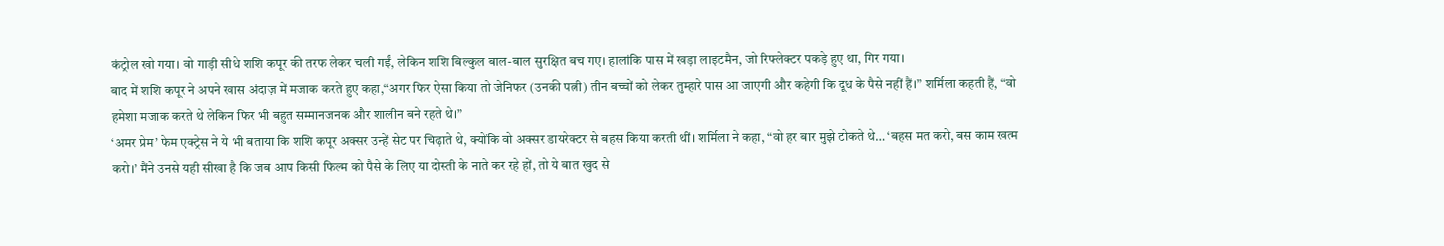कंट्रोल खो गया। वो गाड़ी सीधे शशि कपूर की तरफ लेकर चली गईं, लेकिन शशि बिल्कुल बाल-बाल सुरक्षित बच गए। हालांकि पास में खड़ा लाइटमैन, जो रिफ्लेक्टर पकड़े हुए था, गिर गया।
बाद में शशि कपूर ने अपने खास अंदाज़ में मजाक करते हुए कहा,“अगर फिर ऐसा किया तो जेनिफर (उनकी पत्नी) तीन बच्चों को लेकर तुम्हारे पास आ जाएगी और कहेगी कि दूध के पैसे नहीं हैं।” शर्मिला कहती हैं, “वो हमेशा मजाक करते थे लेकिन फिर भी बहुत सम्मानजनक और शालीन बने रहते थे।”
‘अमर प्रेम’ फेम एक्ट्रेस ने ये भी बताया कि शशि कपूर अक्सर उन्हें सेट पर चिढ़ाते थे, क्योंकि वो अक्सर डायरेक्टर से बहस किया करती थीं। शर्मिला ने कहा, “वो हर बार मुझे टोकते थे… ‘बहस मत करो, बस काम खत्म करो।’ मैंने उनसे यही सीखा है कि जब आप किसी फिल्म को पैसे के लिए या दोस्ती के नाते कर रहे हों, तो ये बात खुद से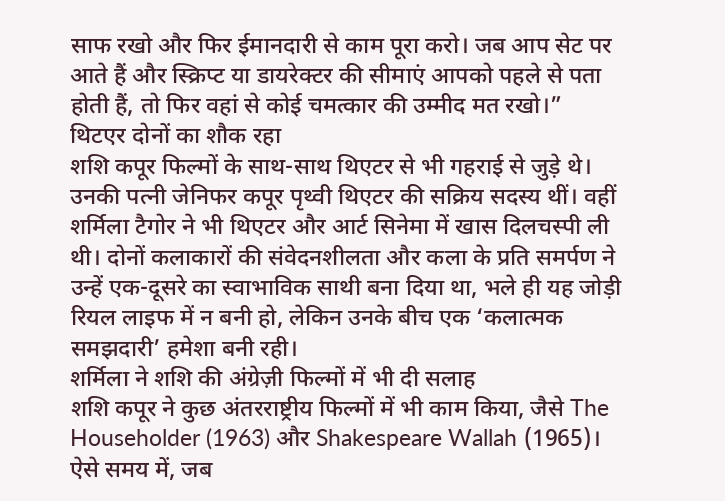साफ रखो और फिर ईमानदारी से काम पूरा करो। जब आप सेट पर आते हैं और स्क्रिप्ट या डायरेक्टर की सीमाएं आपको पहले से पता होती हैं, तो फिर वहां से कोई चमत्कार की उम्मीद मत रखो।”
थिटएर दोनों का शौक रहा
शशि कपूर फिल्मों के साथ-साथ थिएटर से भी गहराई से जुड़े थे। उनकी पत्नी जेनिफर कपूर पृथ्वी थिएटर की सक्रिय सदस्य थीं। वहीं शर्मिला टैगोर ने भी थिएटर और आर्ट सिनेमा में खास दिलचस्पी ली थी। दोनों कलाकारों की संवेदनशीलता और कला के प्रति समर्पण ने उन्हें एक-दूसरे का स्वाभाविक साथी बना दिया था, भले ही यह जोड़ी रियल लाइफ में न बनी हो, लेकिन उनके बीच एक ‘कलात्मक समझदारी’ हमेशा बनी रही।
शर्मिला ने शशि की अंग्रेज़ी फिल्मों में भी दी सलाह
शशि कपूर ने कुछ अंतरराष्ट्रीय फिल्मों में भी काम किया, जैसे The Householder (1963) और Shakespeare Wallah (1965)। ऐसे समय में, जब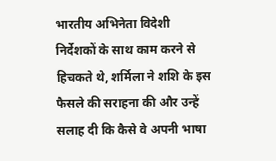भारतीय अभिनेता विदेशी निर्देशकों के साथ काम करने से हिचकते थे, शर्मिला ने शशि के इस फैसले की सराहना की और उन्हें सलाह दी कि कैसे वे अपनी भाषा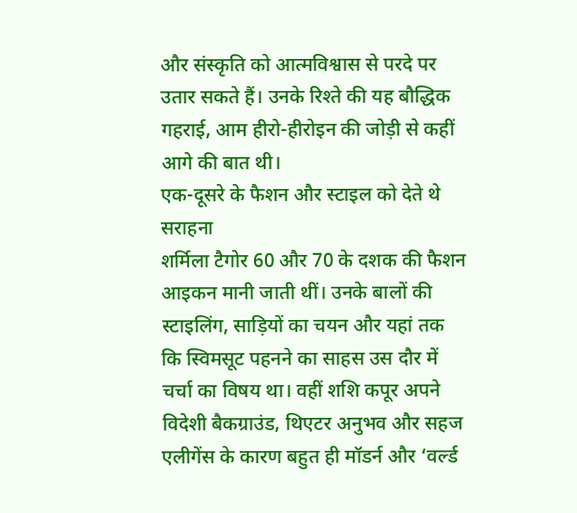और संस्कृति को आत्मविश्वास से परदे पर उतार सकते हैं। उनके रिश्ते की यह बौद्धिक गहराई, आम हीरो-हीरोइन की जोड़ी से कहीं आगे की बात थी।
एक-दूसरे के फैशन और स्टाइल को देते थे सराहना
शर्मिला टैगोर 60 और 70 के दशक की फैशन आइकन मानी जाती थीं। उनके बालों की स्टाइलिंग, साड़ियों का चयन और यहां तक कि स्विमसूट पहनने का साहस उस दौर में चर्चा का विषय था। वहीं शशि कपूर अपने विदेशी बैकग्राउंड, थिएटर अनुभव और सहज एलीगेंस के कारण बहुत ही मॉडर्न और ‘वर्ल्ड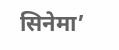सिनेमा’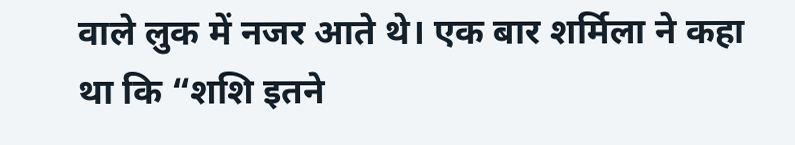वाले लुक में नजर आते थे। एक बार शर्मिला ने कहा था कि “शशि इतने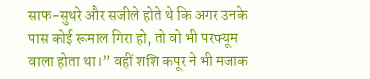साफ-सुथरे और सजीले होते थे कि अगर उनके पास कोई रूमाल गिरा हो, तो वो भी परफ्यूम वाला होता था।” वहीं शशि कपूर ने भी मजाक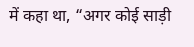में कहा था, “अगर कोई साड़ी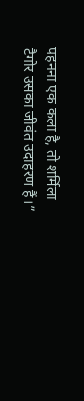पहनना एक कला है, तो शर्मिला टैगोर उसका जीवंत उदाहरण हैं।”